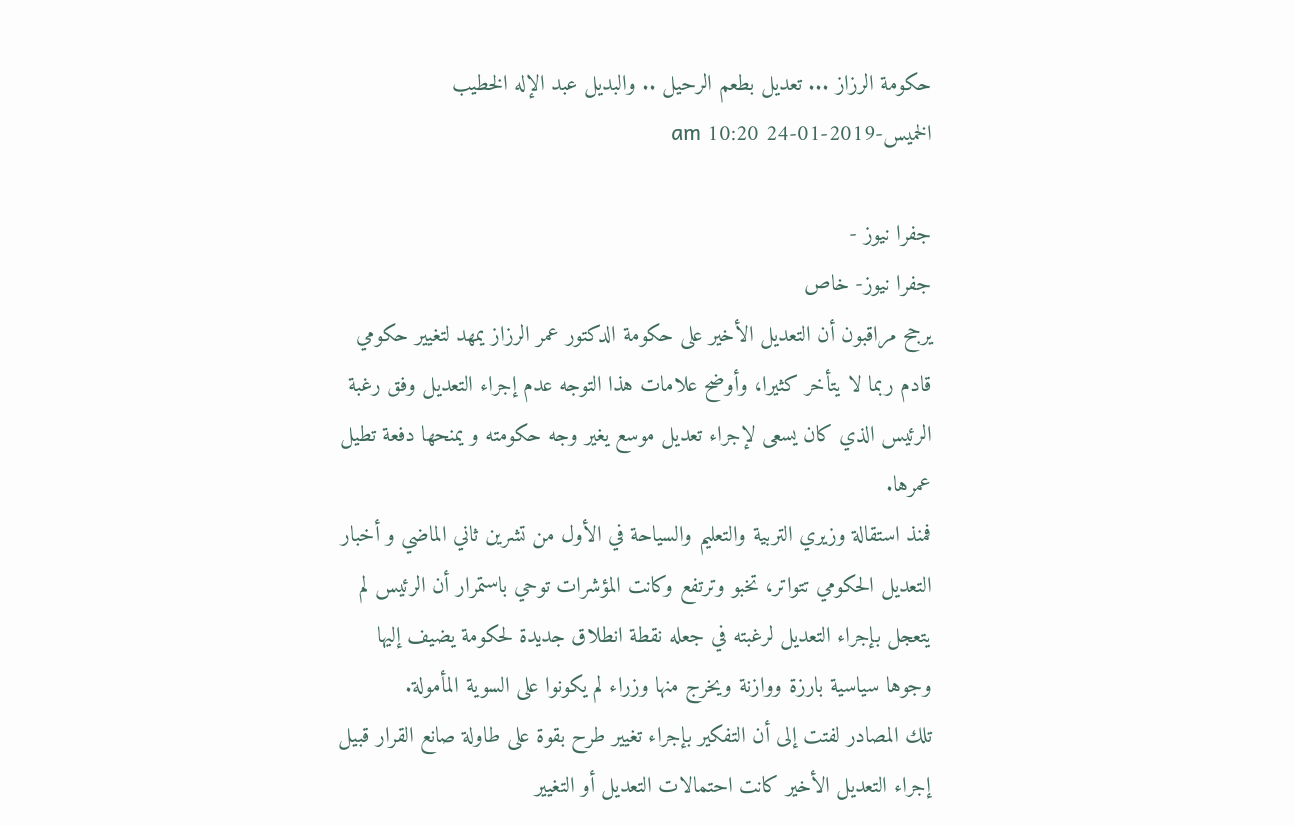حكومة الرزاز ... تعديل بطعم الرحيل .. والبديل عبد الإله الخطيب
الخميس-2019-01-24 10:20 am

جفرا نيوز -
جفرا نيوز- خاص
يرجح مراقبون أن التعديل الأخير على حكومة الدكتور عمر الرزاز يمهد لتغيير حكومي قادم ربما لا يتأخر كثيرا، وأوضح علامات هذا التوجه عدم إجراء التعديل وفق رغبة الرئيس الذي كان يسعى لإجراء تعديل موسع يغير وجه حكومته و يمنحها دفعة تطيل عمرها.
فمنذ استقالة وزيري التربية والتعليم والسياحة في الأول من تشرين ثاني الماضي و أخبار التعديل الحكومي تتواتر، تخبو وترتفع وكانت المؤشرات توحي باستمرار أن الرئيس لم يتعجل بإجراء التعديل لرغبته في جعله نقطة انطلاق جديدة لحكومة يضيف إليها وجوها سياسية بارزة ووازنة ويخرج منها وزراء لم يكونوا على السوية المأمولة.
تلك المصادر لفتت إلى أن التفكير بإجراء تغيير طرح بقوة على طاولة صانع القرار قبيل إجراء التعديل الأخير كانت احتمالات التعديل أو التغيير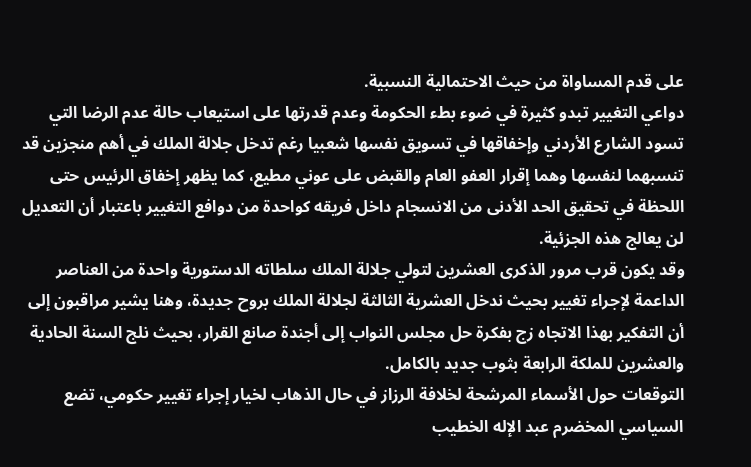على قدم المساواة من حيث الاحتمالية النسبية.
دواعي التغيير تبدو كثيرة في ضوء بطء الحكومة وعدم قدرتها على استيعاب حالة عدم الرضا التي تسود الشارع الأردني وإخفاقها في تسويق نفسها شعبيا رغم تدخل جلالة الملك في أهم منجزين قد تنسبهما لنفسها وهما إقرار العفو العام والقبض على عوني مطيع، كما يظهر إخفاق الرئيس حتى اللحظة في تحقيق الحد الأدنى من الانسجام داخل فريقه كواحدة من دوافع التغيير باعتبار أن التعديل لن يعالج هذه الجزئية.
وقد يكون قرب مرور الذكرى العشرين لتولي جلالة الملك سلطاته الدستورية واحدة من العناصر الداعمة لإجراء تغيير بحيث ندخل العشرية الثالثة لجلالة الملك بروح جديدة، وهنا يشير مراقبون إلى أن التفكير بهذا الاتجاه زج بفكرة حل مجلس النواب إلى أجندة صانع القرار، بحيث نلج السنة الحادية والعشرين للملكة الرابعة بثوب جديد بالكامل.
التوقعات حول الأسماء المرشحة لخلافة الرزاز في حال الذهاب لخيار إجراء تغيير حكومي، تضع السياسي المخضرم عبد الإله الخطيب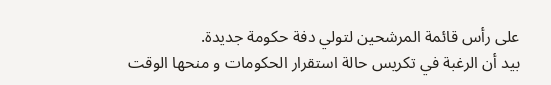على رأس قائمة المرشحين لتولي دفة حكومة جديدة.
بيد أن الرغبة في تكريس حالة استقرار الحكومات و منحها الوقت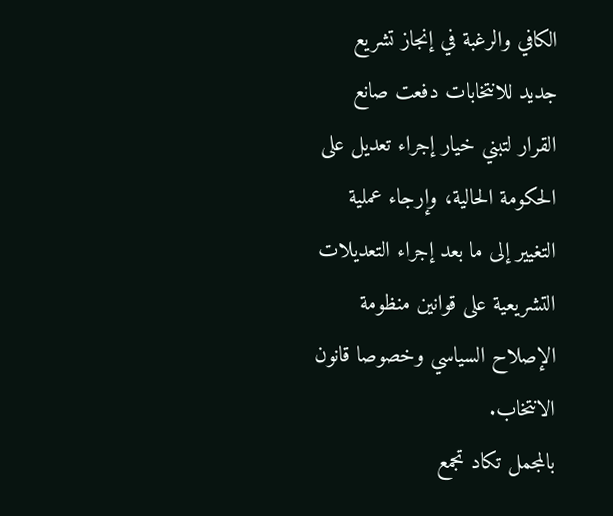الكافي والرغبة في إنجاز تشريع جديد للانتخابات دفعت صانع القرار لتبني خيار إجراء تعديل على الحكومة الحالية، وإرجاء عملية التغيير إلى ما بعد إجراء التعديلات التشريعية على قوانين منظومة الإصلاح السياسي وخصوصا قانون الانتخاب.
بالمجمل تكاد تجمع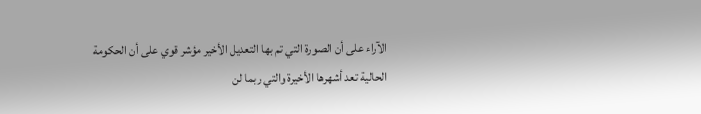الآراء على أن الصورة التي تم بها التعديل الأخير مؤشر قوي على أن الحكومة الحالية تعد أشهرها الأخيرة والتي ربما لن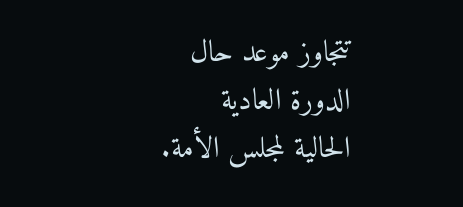تتجاوز موعد حال الدورة العادية الحالية لمجلس الأمة.